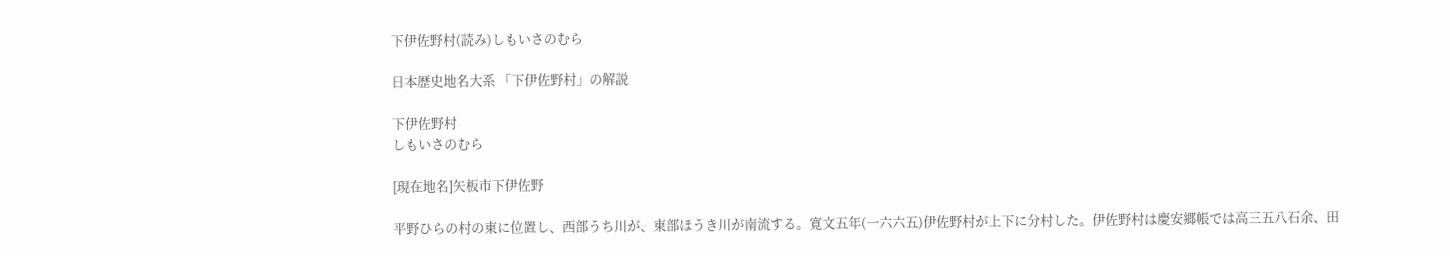下伊佐野村(読み)しもいさのむら

日本歴史地名大系 「下伊佐野村」の解説

下伊佐野村
しもいさのむら

[現在地名]矢板市下伊佐野

平野ひらの村の東に位置し、西部うち川が、東部ほうき川が南流する。寛文五年(一六六五)伊佐野村が上下に分村した。伊佐野村は慶安郷帳では高三五八石余、田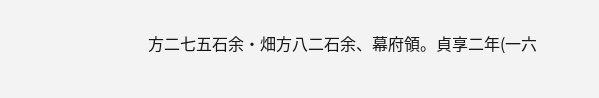方二七五石余・畑方八二石余、幕府領。貞享二年(一六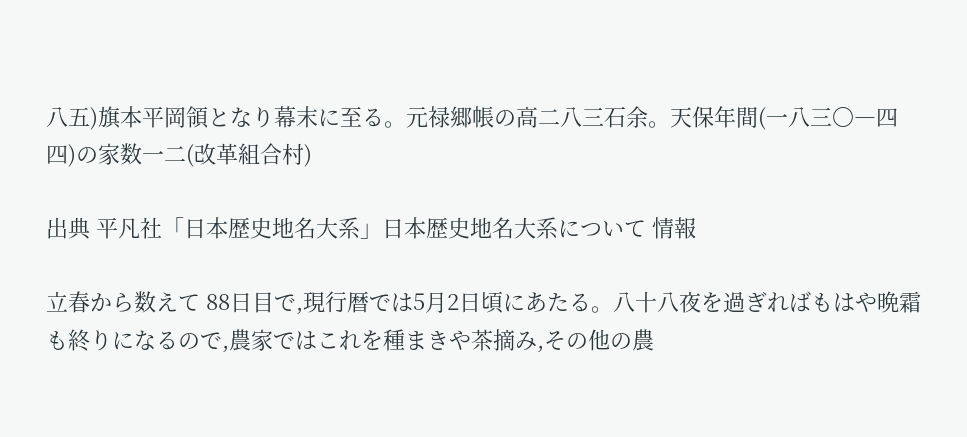八五)旗本平岡領となり幕末に至る。元禄郷帳の高二八三石余。天保年間(一八三〇―四四)の家数一二(改革組合村)

出典 平凡社「日本歴史地名大系」日本歴史地名大系について 情報

立春から数えて 88日目で,現行暦では5月2日頃にあたる。八十八夜を過ぎればもはや晩霜も終りになるので,農家ではこれを種まきや茶摘み,その他の農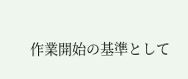作業開始の基準として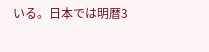いる。日本では明暦3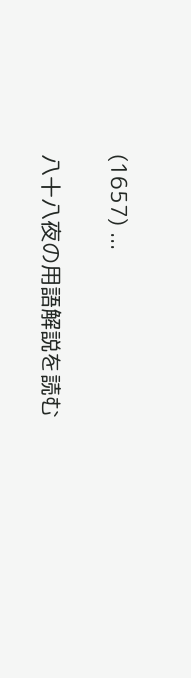(1657) ...

八十八夜の用語解説を読む